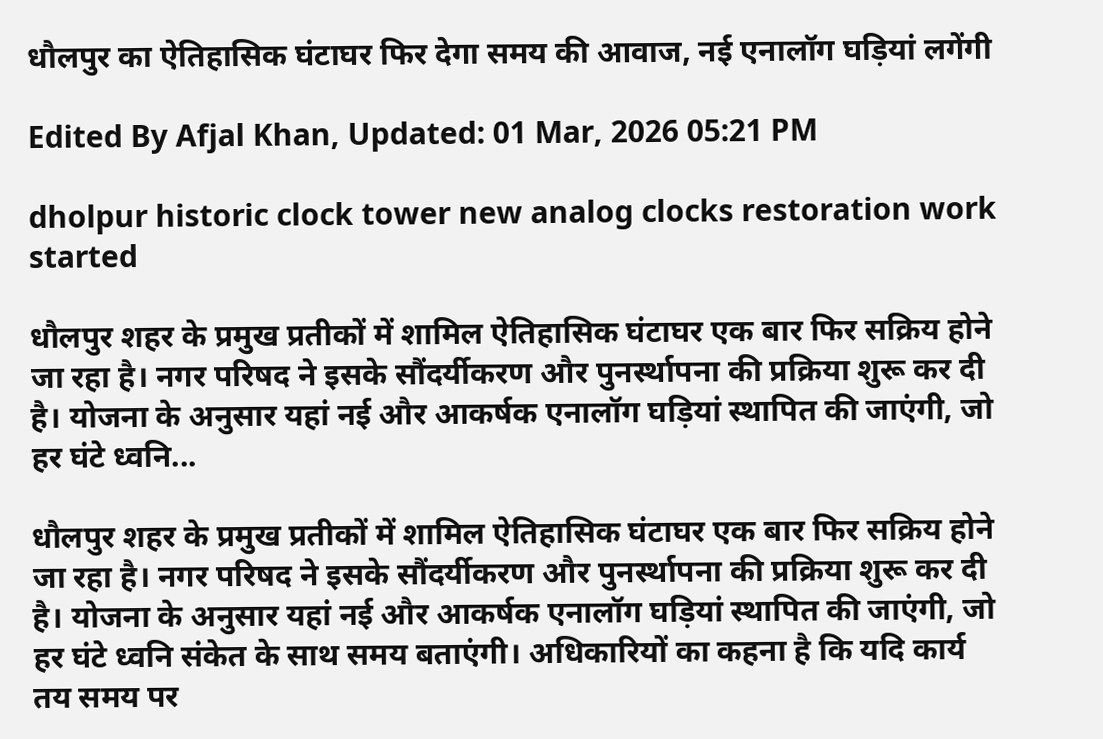धौलपुर का ऐतिहासिक घंटाघर फिर देगा समय की आवाज, नई एनालॉग घड़ियां लगेंगी

Edited By Afjal Khan, Updated: 01 Mar, 2026 05:21 PM

dholpur historic clock tower new analog clocks restoration work started

धौलपुर शहर के प्रमुख प्रतीकों में शामिल ऐतिहासिक घंटाघर एक बार फिर सक्रिय होने जा रहा है। नगर परिषद ने इसके सौंदर्यीकरण और पुनर्स्थापना की प्रक्रिया शुरू कर दी है। योजना के अनुसार यहां नई और आकर्षक एनालॉग घड़ियां स्थापित की जाएंगी, जो हर घंटे ध्वनि...

धौलपुर शहर के प्रमुख प्रतीकों में शामिल ऐतिहासिक घंटाघर एक बार फिर सक्रिय होने जा रहा है। नगर परिषद ने इसके सौंदर्यीकरण और पुनर्स्थापना की प्रक्रिया शुरू कर दी है। योजना के अनुसार यहां नई और आकर्षक एनालॉग घड़ियां स्थापित की जाएंगी, जो हर घंटे ध्वनि संकेत के साथ समय बताएंगी। अधिकारियों का कहना है कि यदि कार्य तय समय पर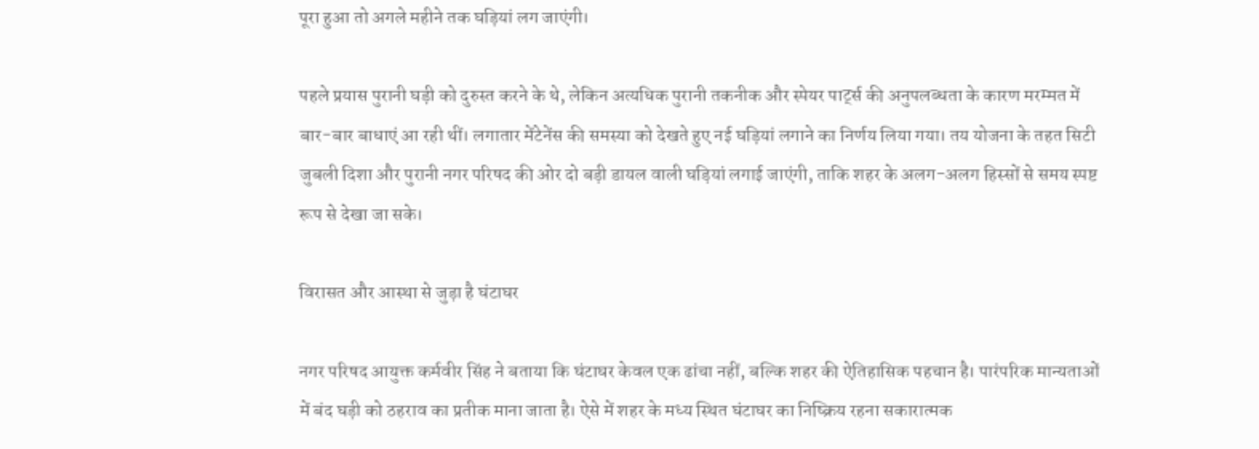पूरा हुआ तो अगले महीने तक घड़ियां लग जाएंगी।

पहले प्रयास पुरानी घड़ी को दुरुस्त करने के थे, लेकिन अत्यधिक पुरानी तकनीक और स्पेयर पार्ट्स की अनुपलब्धता के कारण मरम्मत में बार-बार बाधाएं आ रही थीं। लगातार मेंटेनेंस की समस्या को देखते हुए नई घड़ियां लगाने का निर्णय लिया गया। तय योजना के तहत सिटी जुबली दिशा और पुरानी नगर परिषद की ओर दो बड़ी डायल वाली घड़ियां लगाई जाएंगी, ताकि शहर के अलग-अलग हिस्सों से समय स्पष्ट रूप से देखा जा सके।

विरासत और आस्था से जुड़ा है घंटाघर

नगर परिषद आयुक्त कर्मवीर सिंह ने बताया कि घंटाघर केवल एक ढांचा नहीं, बल्कि शहर की ऐतिहासिक पहचान है। पारंपरिक मान्यताओं में बंद घड़ी को ठहराव का प्रतीक माना जाता है। ऐसे में शहर के मध्य स्थित घंटाघर का निष्क्रिय रहना सकारात्मक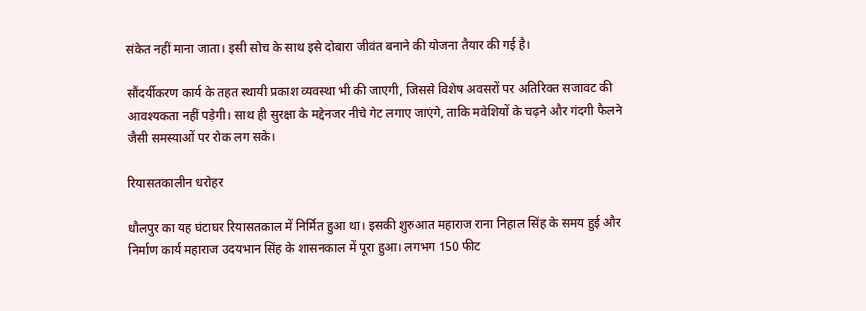संकेत नहीं माना जाता। इसी सोच के साथ इसे दोबारा जीवंत बनाने की योजना तैयार की गई है।

सौंदर्यीकरण कार्य के तहत स्थायी प्रकाश व्यवस्था भी की जाएगी, जिससे विशेष अवसरों पर अतिरिक्त सजावट की आवश्यकता नहीं पड़ेगी। साथ ही सुरक्षा के मद्देनजर नीचे गेट लगाए जाएंगे, ताकि मवेशियों के चढ़ने और गंदगी फैलने जैसी समस्याओं पर रोक लग सके।

रियासतकालीन धरोहर

धौलपुर का यह घंटाघर रियासतकाल में निर्मित हुआ था। इसकी शुरुआत महाराज राना निहाल सिंह के समय हुई और निर्माण कार्य महाराज उदयभान सिंह के शासनकाल में पूरा हुआ। लगभग 150 फीट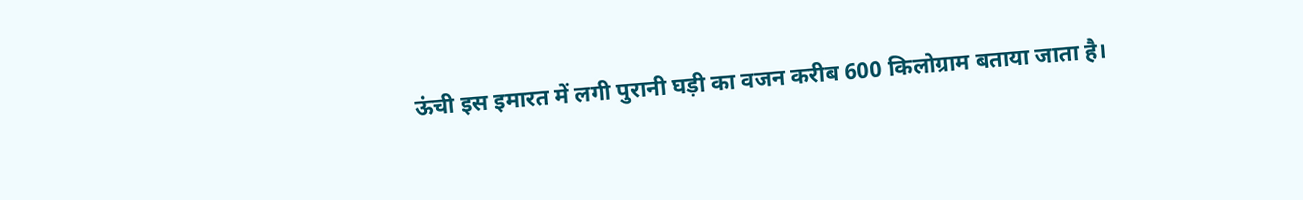ऊंची इस इमारत में लगी पुरानी घड़ी का वजन करीब 600 किलोग्राम बताया जाता है।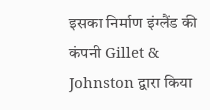इसका निर्माण इंग्लैंड की कंपनी Gillet & Johnston द्वारा किया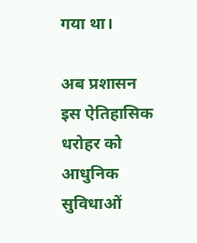गया था।

अब प्रशासन इस ऐतिहासिक धरोहर को आधुनिक सुविधाओं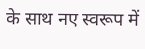के साथ नए स्वरूप में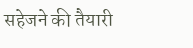सहेजने की तैयारी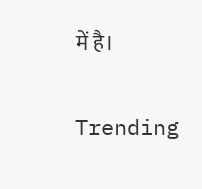में है।

Trending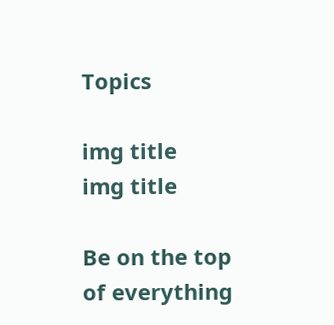Topics

img title
img title

Be on the top of everything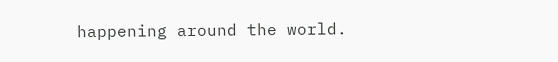happening around the world.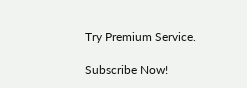Try Premium Service.

Subscribe Now!